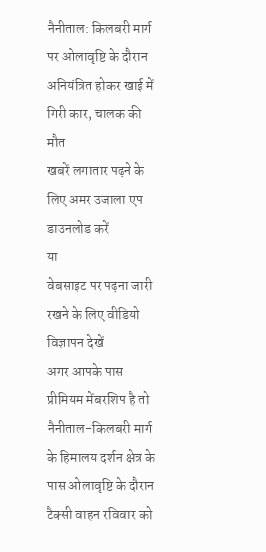नैनीताल: किलबरी मार्ग पर ओलावृष्टि के दौरान अनियंत्रित होकर खाई में गिरी कार, चालक की मौत
खबरें लगातार पढ़ने के लिए अमर उजाला एप डाउनलोड करें
या
वेबसाइट पर पढ़ना जारी रखने के लिए वीडियो विज्ञापन देखें
अगर आपके पास प्रीमियम मेंबरशिप है तो
नैनीताल-किलबरी मार्ग के हिमालय दर्शन क्षेत्र के पास ओलावृष्टि के दौरान टैक्सी वाहन रविवार को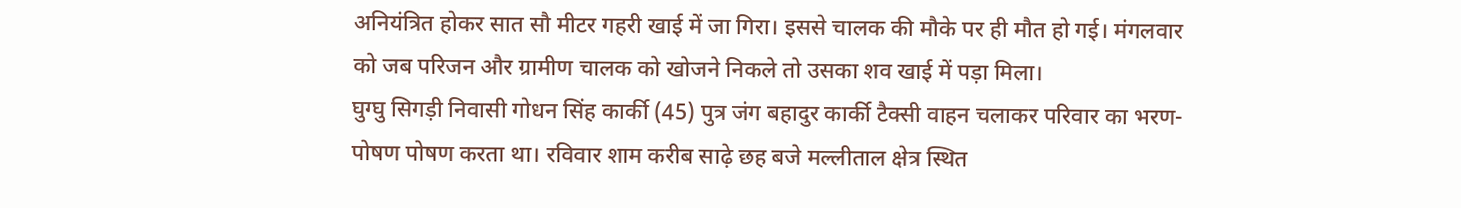अनियंत्रित होकर सात सौ मीटर गहरी खाई में जा गिरा। इससे चालक की मौके पर ही मौत हो गई। मंगलवार को जब परिजन और ग्रामीण चालक को खोजने निकले तो उसका शव खाई में पड़ा मिला।
घुग्घु सिगड़ी निवासी गोधन सिंह कार्की (45) पुत्र जंग बहादुर कार्की टैक्सी वाहन चलाकर परिवार का भरण-पोषण पोषण करता था। रविवार शाम करीब साढ़े छह बजे मल्लीताल क्षेत्र स्थित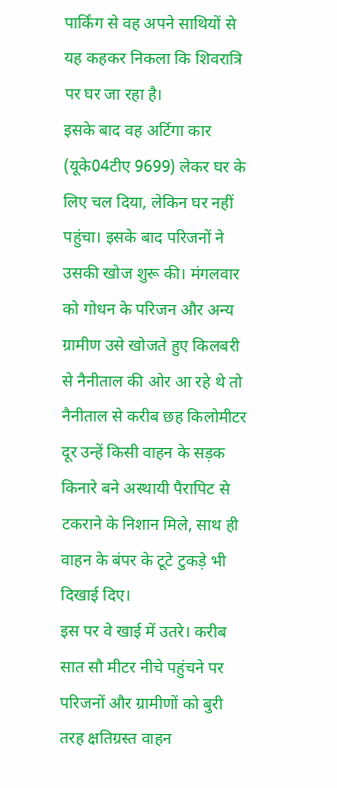पार्किंग से वह अपने साथियों से यह कहकर निकला कि शिवरात्रि पर घर जा रहा है।
इसके बाद वह अर्टिगा कार (यूके04टीए 9699) लेकर घर के लिए चल दिया, लेकिन घर नहीं पहुंचा। इसके बाद परिजनों ने उसकी खोज शुरू की। मंगलवार को गोधन के परिजन और अन्य ग्रामीण उसे खोजते हुए किलबरी से नैनीताल की ओर आ रहे थे तो नैनीताल से करीब छह किलोमीटर दूर उन्हें किसी वाहन के सड़क किनारे बने अस्थायी पैरापिट से टकराने के निशान मिले, साथ ही वाहन के बंपर के टूटे टुकड़े भी दिखाई दिए।
इस पर वे खाई में उतरे। करीब सात सौ मीटर नीचे पहुंचने पर परिजनों और ग्रामीणों को बुरी तरह क्षतिग्रस्त वाहन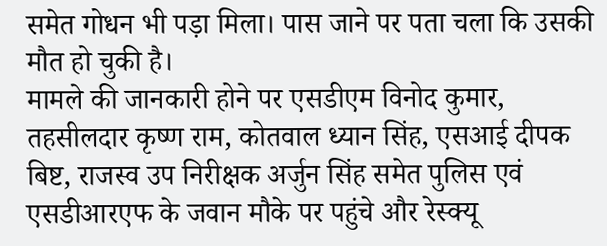समेत गोधन भी पड़ा मिला। पास जाने पर पता चला कि उसकी मौत हो चुकी है।
मामले की जानकारी होने पर एसडीएम विनोद कुमार, तहसीलदार कृष्ण राम, कोतवाल ध्यान सिंह, एसआई दीपक बिष्ट, राजस्व उप निरीक्षक अर्जुन सिंह समेत पुलिस एवं एसडीआरएफ के जवान मौके पर पहुंचे और रेस्क्यू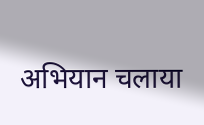अभियान चलाया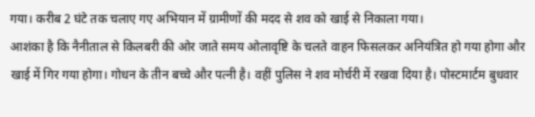गया। करीब 2 घंटे तक चलाए गए अभियान में ग्रामीणों की मदद से शव को खाई से निकाला गया।
आशंका है कि नैनीताल से किलबरी की ओर जाते समय ओलावृष्टि के चलते वाहन फिसलकर अनियंत्रित हो गया होगा और खाई में गिर गया होगा। गोधन के तीन बच्चे और पत्नी है। वहीं पुलिस ने शव मोर्चरी में रखवा दिया है। पोस्टमार्टम बुधवार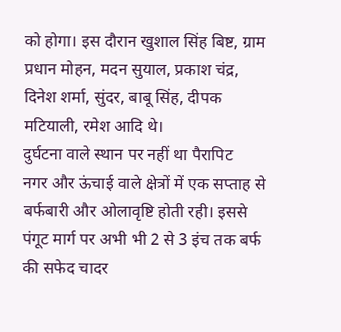को होगा। इस दौरान खुशाल सिंह बिष्ट, ग्राम प्रधान मोहन, मदन सुयाल, प्रकाश चंद्र, दिनेश शर्मा, सुंदर, बाबू सिंह, दीपक मटियाली, रमेश आदि थे।
दुर्घटना वाले स्थान पर नहीं था पैरापिट
नगर और ऊंचाई वाले क्षेत्रों में एक सप्ताह से बर्फबारी और ओलावृष्टि होती रही। इससे पंगूट मार्ग पर अभी भी 2 से 3 इंच तक बर्फ की सफेद चादर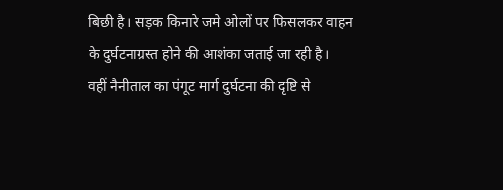बिछी है। सड़क किनारे जमे ओलों पर फिसलकर वाहन के दुर्घटनाग्रस्त होने की आशंका जताई जा रही है।
वहीं नैनीताल का पंगूट मार्ग दुर्घटना की दृष्टि से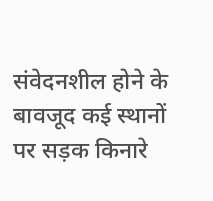संवेदनशील होने के बावजूद कई स्थानों पर सड़क किनारे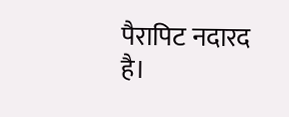पैरापिट नदारद है।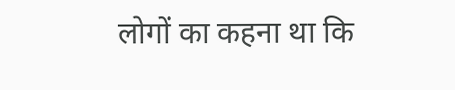लोगों का कहना था कि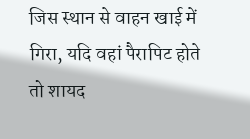जिस स्थान से वाहन खाई में गिरा, यदि वहां पैरापिट होते तो शायद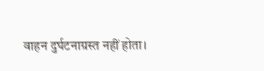वाहन दुर्घटनाग्रस्त नहीं होता।